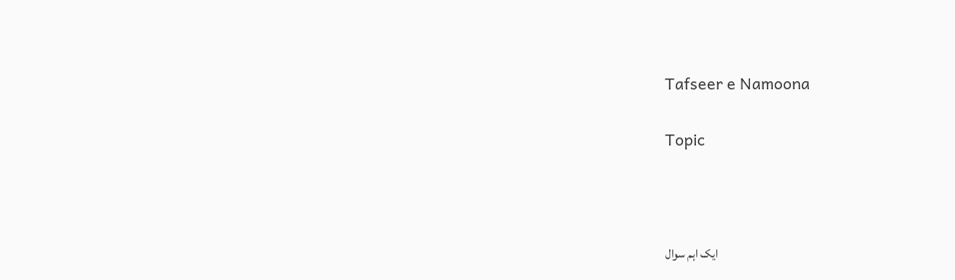Tafseer e Namoona

Topic



                                      ایک اہم سوال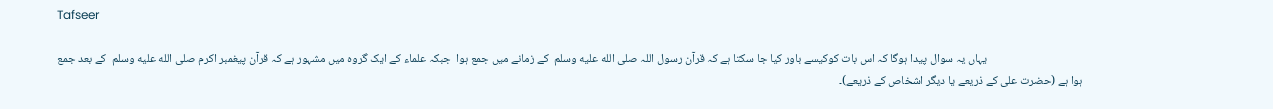Tafseer

                                    یہاں یہ سوال پیدا ہوگا کہ اس بات کوکیسے باور کیا جا سکتا ہے کہ قرآن رسول اللہ صلى الله عليه وسلم  کے زمانے میں جمع ہوا  جبکہ علماء کے ایک گروہ میں مشہور ہے کہ قرآن پیغمبر اکرم صلى الله عليه وسلم  کے بعد جمع ہوا ہے (حضرت علی کے ذریعے یا دیگر اشخاص کے ذریعے)۔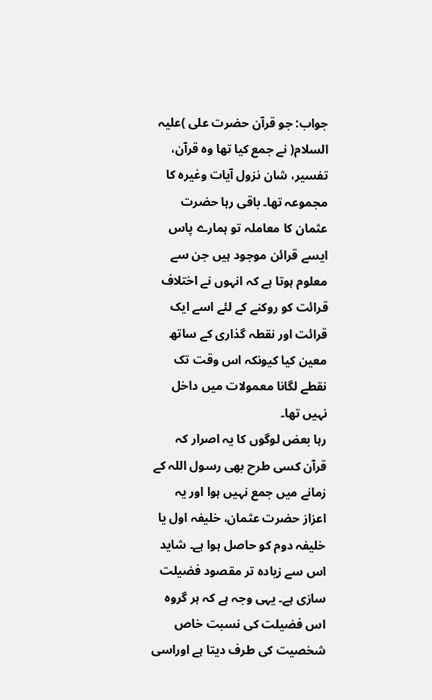جواب: جو قرآن حضرت علی )علیہ السلام( نے جمع کیا تھا وہ قرآن، تفسیر، شان نزول آیات وغیرہ کا مجموعہ تھا۔ باقی رہا حضرت عثمان کا معاملہ تو ہمارے پاس ایسے قرائن موجود ہیں جن سے معلوم ہوتا ہے کہ انہوں نے اختلاف قرائت کو روکنے کے لئے اسے ایک قرائت اور نقطہ گذاری کے ساتھ معین کیا کیونکہ اس وقت تک نقطے لگانا معمولات میں داخل نہیں تھا۔
رہا بعض لوگوں کا یہ اصرار کہ قرآن کسی طرح بھی رسول اللہ کے زمانے میں جمع نہیں ہوا اور یہ اعزاز حضرت عثمان، خلیفہ اول یا خلیفہ دوم کو حاصل ہوا ہے۔ شاید اس سے زیادہ تر مقصود فضیلت سازی ہے۔ یہی وجہ ہے کہ ہر گروہ اس فضیلت کی نسبت خاص شخصیت کی طرف دیتا ہے اوراسی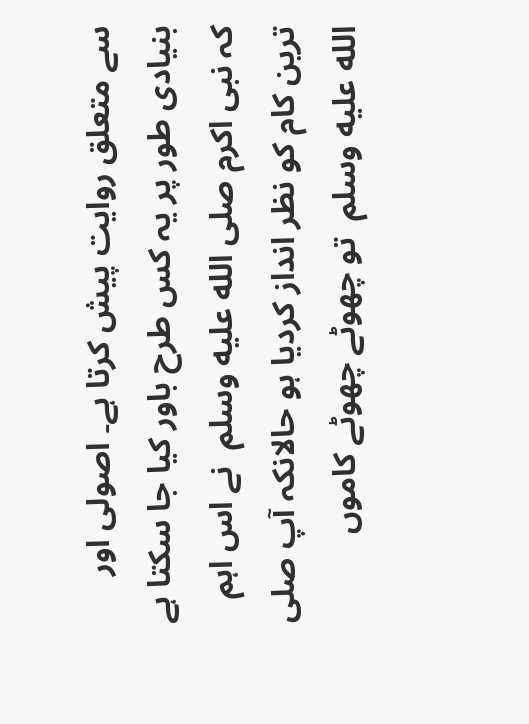سے متعلق روایت پیش کرتا ہے۔ اصولی اور بنیادی طور پر یہ کس طرح باور کیا جا سکتا ہے کہ نبی اکرم صلى الله عليه وسلم  نے اس اہم ترین کام کو نظر انداز کردیا ہو حالانکہ آپ صلى الله عليه وسلم  تو چھوٹے چھوٹے کاموں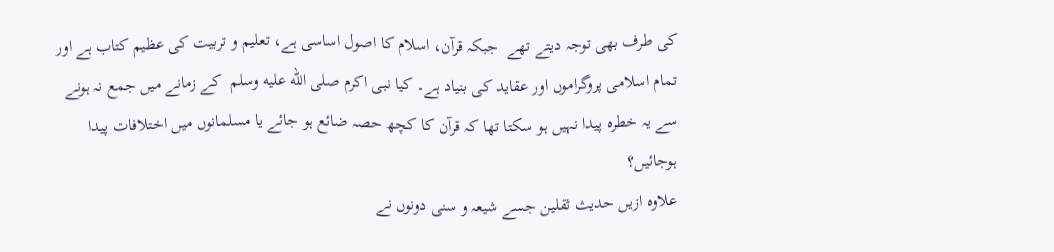کی طرف بھی توجہ دیتے تھے  جبکہ قرآن، اسلام کا اصول اساسی ہے، تعلیم و تربیت کی عظیم کتاب ہے اور تمام اسلامی پروگراموں اور عقاید کی بنیاد ہے۔ کیا نبی اکرم صلى الله عليه وسلم  کے زمانے میں جمع نہ ہونے سے یہ خطرہ پیدا نہیں ہو سکتا تھا کہ قرآن کا کچھ حصہ ضائع ہو جائے یا مسلمانوں میں اختلافات پیدا ہوجائیں؟
علاوہ ازیں حدیث ثقلین جسے شیعہ و سنی دونوں نے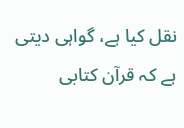نقل کیا ہے، گواہی دیتی ہے کہ قرآن کتابی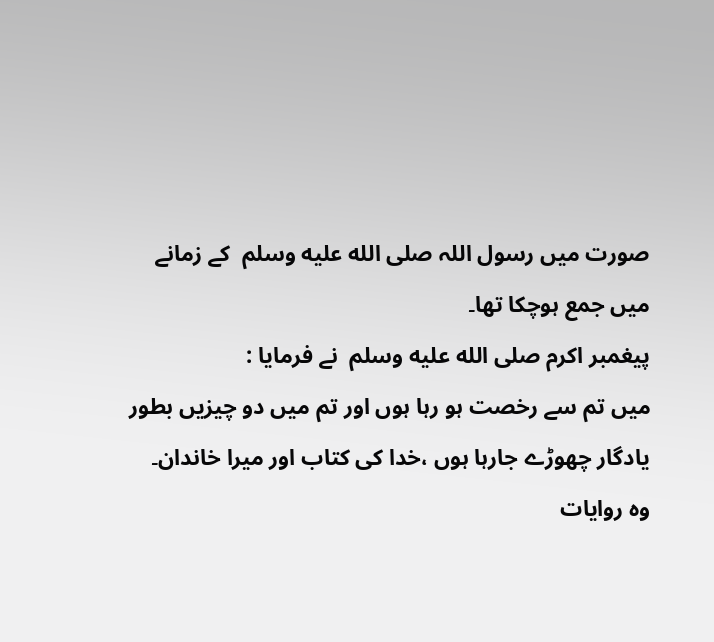صورت میں رسول اللہ صلى الله عليه وسلم  کے زمانے میں جمع ہوچکا تھا۔
پیغمبر اکرم صلى الله عليه وسلم  نے فرمایا :
میں تم سے رخصت ہو رہا ہوں اور تم میں دو چیزیں بطور یادگار چھوڑے جارہا ہوں ،خدا کی کتاب اور میرا خاندان۔
وہ روایات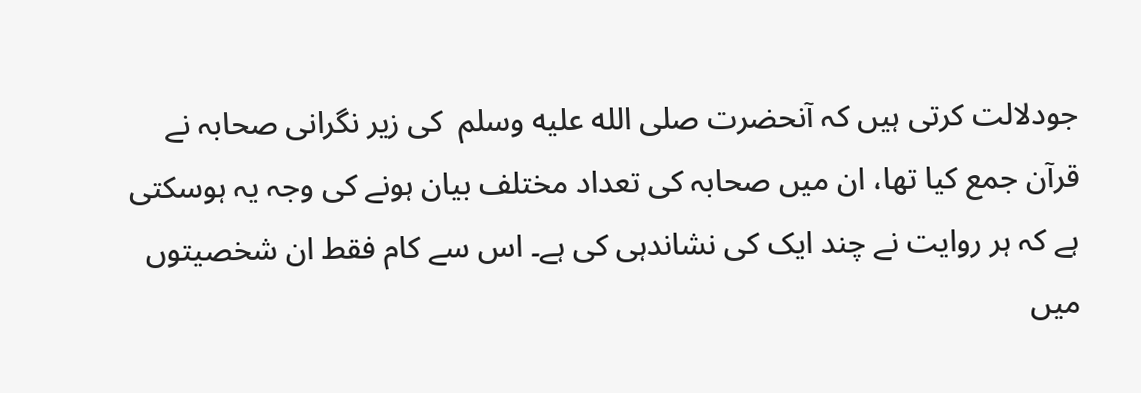جودلالت کرتی ہیں کہ آنحضرت صلى الله عليه وسلم  کی زیر نگرانی صحابہ نے قرآن جمع کیا تھا، ان میں صحابہ کی تعداد مختلف بیان ہونے کی وجہ یہ ہوسکتی ہے کہ ہر روایت نے چند ایک کی نشاندہی کی ہے۔ اس سے کام فقط ان شخصیتوں میں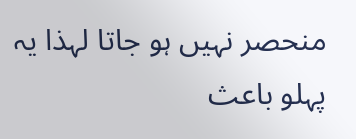منحصر نہیں ہو جاتا لہذا یہ پہلو باعث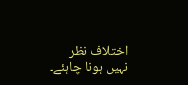اختلاف نظر نہیں ہونا چاہئے۔